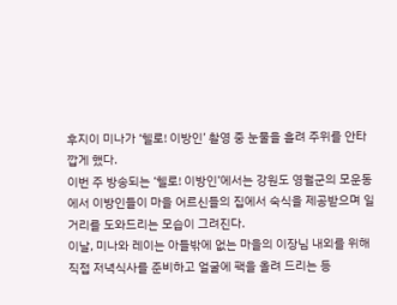후지이 미나가 ‘헬로! 이방인’ 촬영 중 눈물을 흘려 주위를 안타깝게 했다.
이번 주 방송되는 ‘헬로! 이방인’에서는 강원도 영월군의 모운동에서 이방인들이 마을 어르신들의 집에서 숙식을 제공받으며 일거리를 도와드리는 모습이 그려진다.
이날, 미나와 레이는 아들밖에 없는 마을의 이장님 내외를 위해 직접 저녁식사를 준비하고 얼굴에 팩을 올려 드리는 등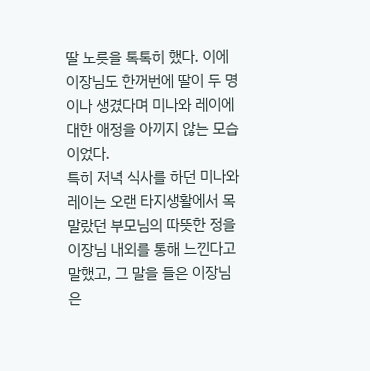딸 노릇을 톡톡히 했다. 이에 이장님도 한꺼번에 딸이 두 명이나 생겼다며 미나와 레이에 대한 애정을 아끼지 않는 모습이었다.
특히 저녁 식사를 하던 미나와 레이는 오랜 타지생활에서 목말랐던 부모님의 따뜻한 정을 이장님 내외를 통해 느낀다고 말했고, 그 말을 들은 이장님은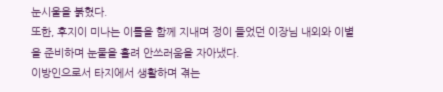눈시울을 붉혔다.
또한, 후지이 미나는 이틀을 함께 지내며 정이 들었던 이장님 내외와 이별을 준비하며 눈물을 흘려 안쓰러움을 자아냈다.
이방인으로서 타지에서 생활하며 겪는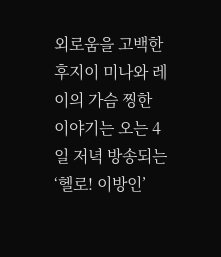외로움을 고백한 후지이 미나와 레이의 가슴 찡한 이야기는 오는 4일 저녁 방송되는 ‘헬로! 이방인’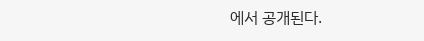에서 공개된다.